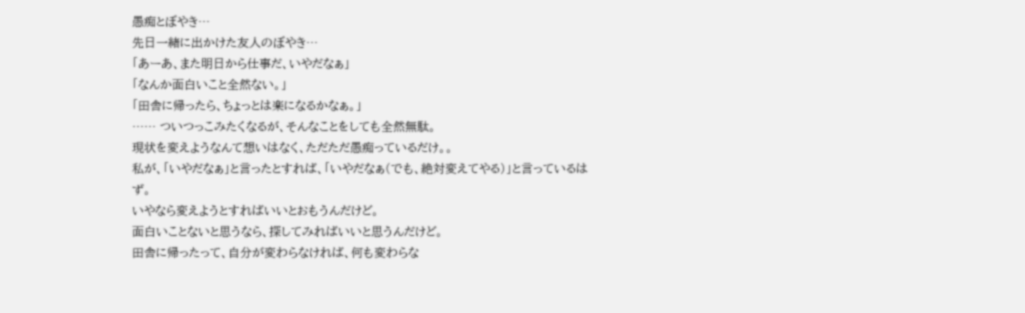愚痴とぼやき…
先日一緒に出かけた友人のぼやき…
「あーあ、また明日から仕事だ、いやだなぁ」
「なんか面白いこと全然ない。」
「田舎に帰ったら、ちょっとは楽になるかなぁ。」
…… ついつっこみたくなるが、そんなことをしても全然無駄。
現状を変えようなんて想いはなく、ただただ愚痴っているだけ。。
私が、「いやだなぁ」と言ったとすれば、「いやだなぁ(でも、絶対変えてやる)」と言っているはず。
いやなら変えようとすればいいとおもうんだけど。
面白いことないと思うなら、探してみればいいと思うんだけど。
田舎に帰ったって、自分が変わらなければ、何も変わらな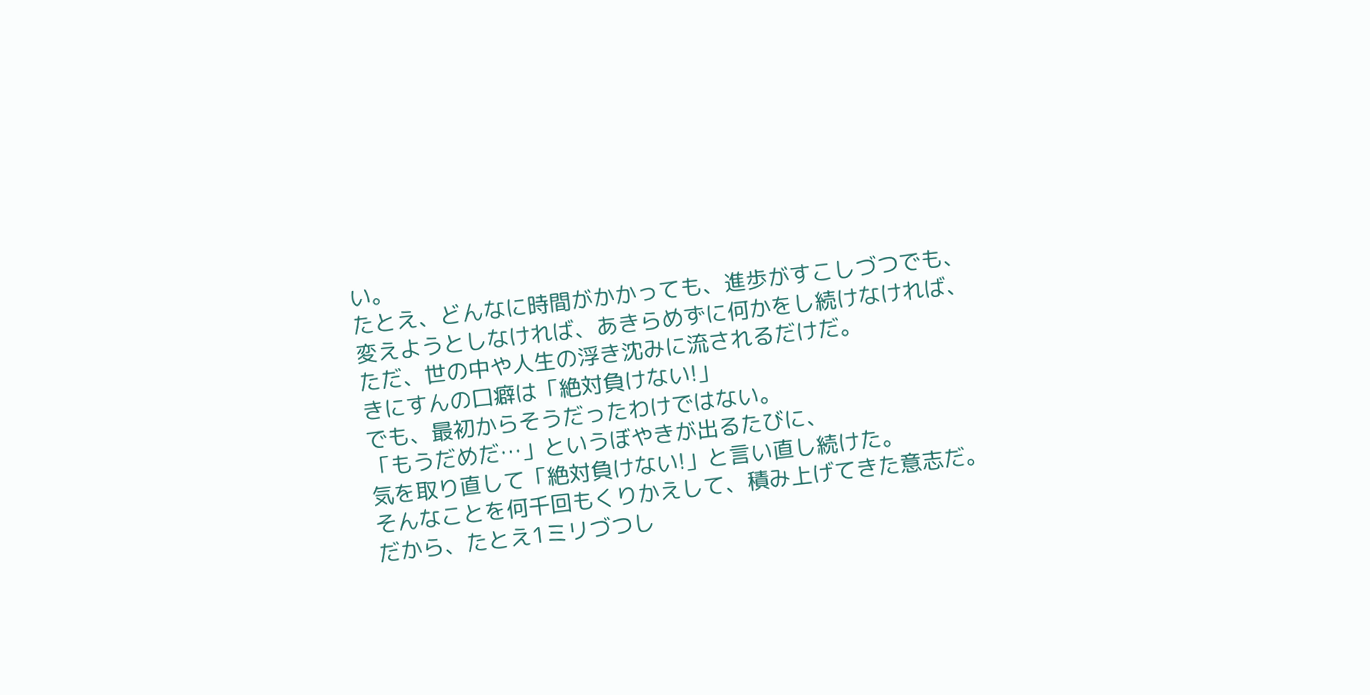い。
たとえ、どんなに時間がかかっても、進歩がすこしづつでも、
変えようとしなければ、あきらめずに何かをし続けなければ、
ただ、世の中や人生の浮き沈みに流されるだけだ。
きにすんの口癖は「絶対負けない!」
でも、最初からそうだったわけではない。
「もうだめだ…」というぼやきが出るたびに、
気を取り直して「絶対負けない!」と言い直し続けた。
そんなことを何千回もくりかえして、積み上げてきた意志だ。
だから、たとえ1ミリづつし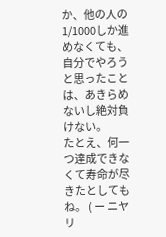か、他の人の1/1000しか進めなくても、
自分でやろうと思ったことは、あきらめないし絶対負けない。
たとえ、何一つ達成できなくて寿命が尽きたとしてもね。 ( ー ニヤリ